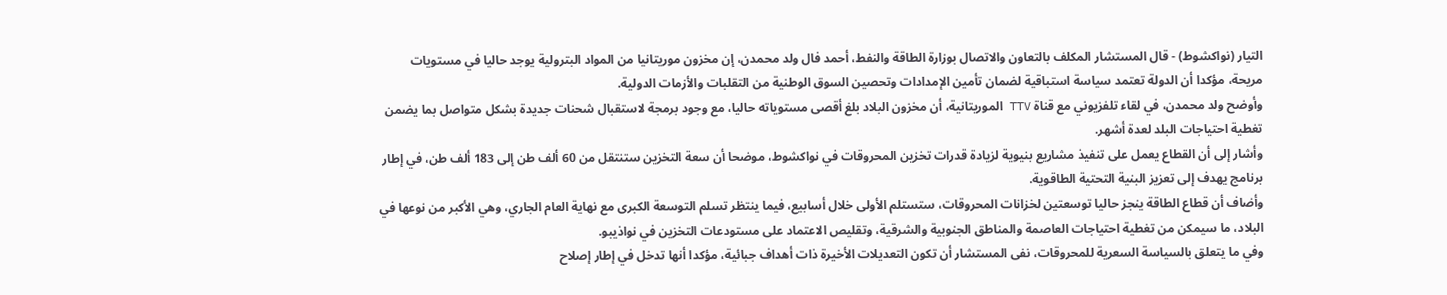التيار (نواكشوط) - قال المستشار المكلف بالتعاون والاتصال بوزارة الطاقة والنفط، أحمد فال ولد محمدن، إن مخزون موريتانيا من المواد البترولية يوجد حاليا في مستويات مريحة، مؤكدا أن الدولة تعتمد سياسة استباقية لضمان تأمين الإمدادات وتحصين السوق الوطنية من التقلبات والأزمات الدولية.
وأوضح ولد محمدن، في لقاء تلفزيوني مع قناة TTV الموريتانية، أن مخزون البلاد بلغ أقصى مستوياته حاليا، مع وجود برمجة لاستقبال شحنات جديدة بشكل متواصل بما يضمن تغطية احتياجات البلد لعدة أشهر.
وأشار إلى أن القطاع يعمل على تنفيذ مشاريع بنيوية لزيادة قدرات تخزين المحروقات في نواكشوط، موضحا أن سعة التخزين ستنتقل من 60 ألف طن إلى 183 ألف طن، في إطار برنامج يهدف إلى تعزيز البنية التحتية الطاقوية.
وأضاف أن قطاع الطاقة ينجز حاليا توسعتين لخزانات المحروقات، ستستلم الأولى خلال أسابيع، فيما ينتظر تسلم التوسعة الكبرى مع نهاية العام الجاري، وهي الأكبر من نوعها في البلاد، ما سيمكن من تغطية احتياجات العاصمة والمناطق الجنوبية والشرقية، وتقليص الاعتماد على مستودعات التخزين في نواذيبو.
وفي ما يتعلق بالسياسة السعرية للمحروقات، نفى المستشار أن تكون التعديلات الأخيرة ذات أهداف جبائية، مؤكدا أنها تدخل في إطار إصلاح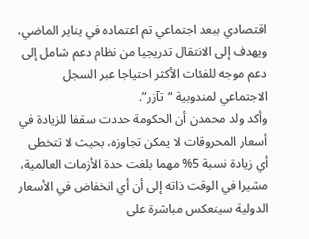اقتصادي ببعد اجتماعي تم اعتماده في يناير الماضي، ويهدف إلى الانتقال تدريجيا من نظام دعم شامل إلى دعم موجه للفئات الأكثر احتياجا عبر السجل الاجتماعي لمندوبية “تآزر”.
وأكد ولد محمدن أن الحكومة حددت سقفا للزيادة في أسعار المحروقات لا يمكن تجاوزه، بحيث لا تتخطى أي زيادة نسبة 5% مهما بلغت حدة الأزمات العالمية، مشيرا في الوقت ذاته إلى أن أي انخفاض في الأسعار الدولية سينعكس مباشرة على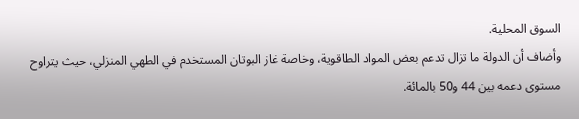السوق المحلية.
وأضاف أن الدولة ما تزال تدعم بعض المواد الطاقوية، وخاصة غاز البوتان المستخدم في الطهي المنزلي، حيث يتراوح مستوى دعمه بين 44 و50 بالمائة.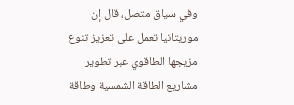وفي سياق متصل، قال إن موريتانيا تعمل على تعزيز تنوع مزيجها الطاقوي عبر تطوير مشاريع الطاقة الشمسية وطاقة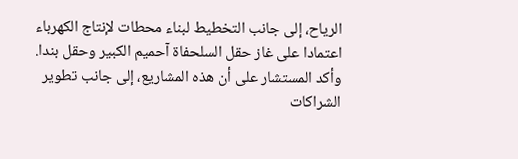الرياح، إلى جانب التخطيط لبناء محطات لإنتاج الكهرباء اعتمادا على غاز حقل السلحفاة آحميم الكبير وحقل بندا.
وأكد المستشار على أن هذه المشاريع، إلى جانب تطوير الشراكات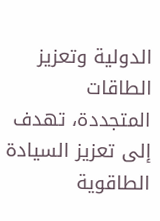الدولية وتعزيز الطاقات المتجددة، تهدف إلى تعزيز السيادة الطاقوية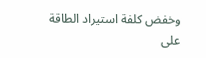وخفض كلفة استيراد الطاقة على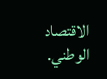الاقتصاد الوطني.